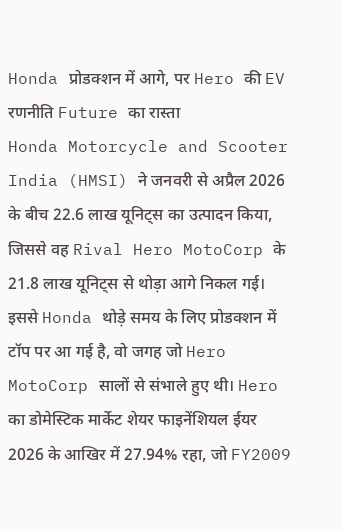Honda प्रोडक्शन में आगे, पर Hero की EV रणनीति Future का रास्ता
Honda Motorcycle and Scooter India (HMSI) ने जनवरी से अप्रैल 2026 के बीच 22.6 लाख यूनिट्स का उत्पादन किया, जिससे वह Rival Hero MotoCorp के 21.8 लाख यूनिट्स से थोड़ा आगे निकल गई। इससे Honda थोड़े समय के लिए प्रोडक्शन में टॉप पर आ गई है, वो जगह जो Hero MotoCorp सालों से संभाले हुए थी। Hero का डोमेस्टिक मार्केट शेयर फाइनेंशियल ईयर 2026 के आखिर में 27.94% रहा, जो FY2009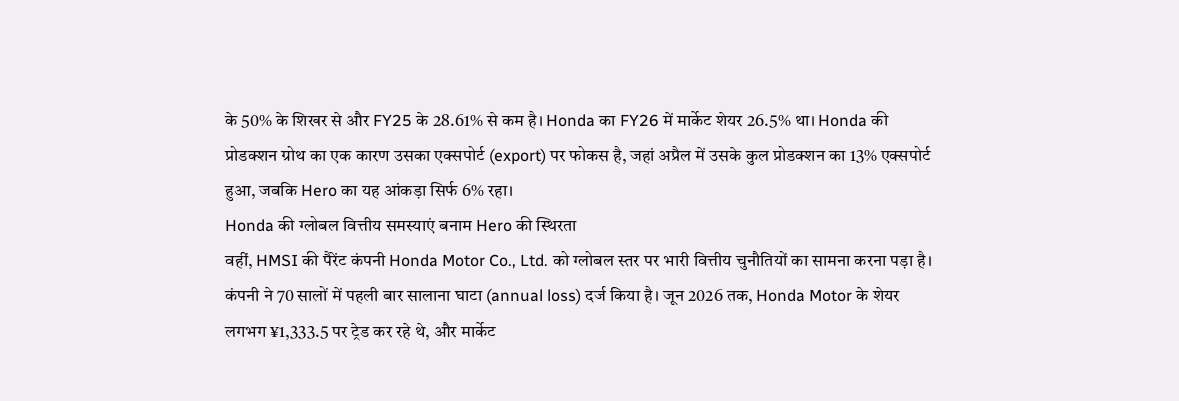के 50% के शिखर से और FY25 के 28.61% से कम है। Honda का FY26 में मार्केट शेयर 26.5% था। Honda की प्रोडक्शन ग्रोथ का एक कारण उसका एक्सपोर्ट (export) पर फोकस है, जहां अप्रैल में उसके कुल प्रोडक्शन का 13% एक्सपोर्ट हुआ, जबकि Hero का यह आंकड़ा सिर्फ 6% रहा।
Honda की ग्लोबल वित्तीय समस्याएं बनाम Hero की स्थिरता
वहीं, HMSI की पैरेंट कंपनी Honda Motor Co., Ltd. को ग्लोबल स्तर पर भारी वित्तीय चुनौतियों का सामना करना पड़ा है। कंपनी ने 70 सालों में पहली बार सालाना घाटा (annual loss) दर्ज किया है। जून 2026 तक, Honda Motor के शेयर लगभग ¥1,333.5 पर ट्रेड कर रहे थे, और मार्केट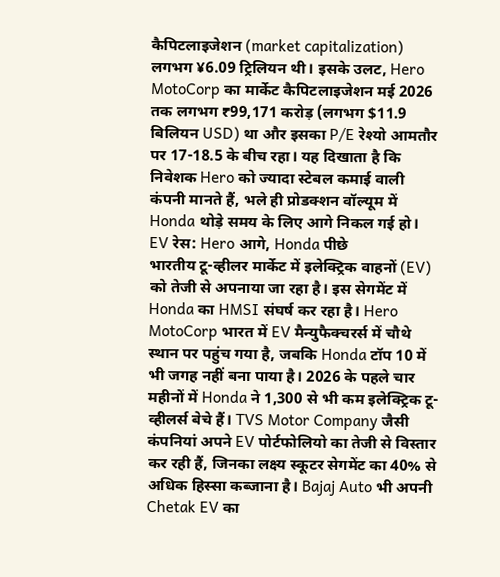कैपिटलाइजेशन (market capitalization) लगभग ¥6.09 ट्रिलियन थी। इसके उलट, Hero MotoCorp का मार्केट कैपिटलाइजेशन मई 2026 तक लगभग ₹99,171 करोड़ (लगभग $11.9 बिलियन USD) था और इसका P/E रेश्यो आमतौर पर 17-18.5 के बीच रहा। यह दिखाता है कि निवेशक Hero को ज्यादा स्टेबल कमाई वाली कंपनी मानते हैं, भले ही प्रोडक्शन वॉल्यूम में Honda थोड़े समय के लिए आगे निकल गई हो।
EV रेस: Hero आगे, Honda पीछे
भारतीय टू-व्हीलर मार्केट में इलेक्ट्रिक वाहनों (EV) को तेजी से अपनाया जा रहा है। इस सेगमेंट में Honda का HMSI संघर्ष कर रहा है। Hero MotoCorp भारत में EV मैन्युफैक्चरर्स में चौथे स्थान पर पहुंच गया है, जबकि Honda टॉप 10 में भी जगह नहीं बना पाया है। 2026 के पहले चार महीनों में Honda ने 1,300 से भी कम इलेक्ट्रिक टू-व्हीलर्स बेचे हैं। TVS Motor Company जैसी कंपनियां अपने EV पोर्टफोलियो का तेजी से विस्तार कर रही हैं, जिनका लक्ष्य स्कूटर सेगमेंट का 40% से अधिक हिस्सा कब्जाना है। Bajaj Auto भी अपनी Chetak EV का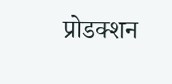प्रोडक्शन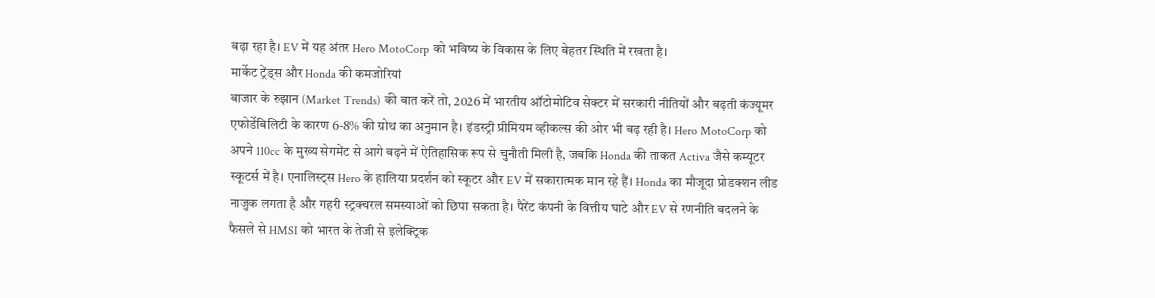बढ़ा रहा है। EV में यह अंतर Hero MotoCorp को भविष्य के विकास के लिए बेहतर स्थिति में रखता है।
मार्केट ट्रेंड्स और Honda की कमजोरियां
बाजार के रुझान (Market Trends) की बात करें तो, 2026 में भारतीय ऑटोमोटिव सेक्टर में सरकारी नीतियों और बढ़ती कंज्यूमर एफोर्डेबिलिटी के कारण 6-8% की ग्रोथ का अनुमान है। इंडस्ट्री प्रीमियम व्हीकल्स की ओर भी बढ़ रही है। Hero MotoCorp को अपने 110cc के मुख्य सेगमेंट से आगे बढ़ने में ऐतिहासिक रूप से चुनौती मिली है, जबकि Honda की ताकत Activa जैसे कम्यूटर स्कूटर्स में है। एनालिस्ट्स Hero के हालिया प्रदर्शन को स्कूटर और EV में सकारात्मक मान रहे हैं। Honda का मौजूदा प्रोडक्शन लीड नाजुक लगता है और गहरी स्ट्रक्चरल समस्याओं को छिपा सकता है। पैरेंट कंपनी के वित्तीय घाटे और EV से रणनीति बदलने के फैसले से HMSI को भारत के तेजी से इलेक्ट्रिक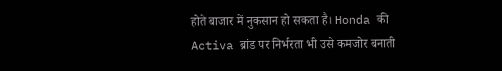होते बाजार में नुकसान हो सकता है। Honda की Activa ब्रांड पर निर्भरता भी उसे कमजोर बनाती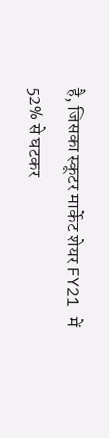है, जिसका स्कूटर मार्केट शेयर FY21 में 52% से घटकर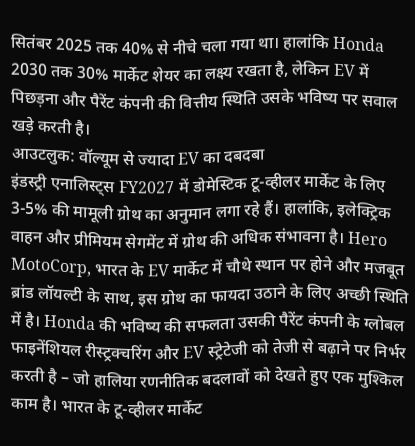सितंबर 2025 तक 40% से नीचे चला गया था। हालांकि Honda 2030 तक 30% मार्केट शेयर का लक्ष्य रखता है, लेकिन EV में पिछड़ना और पैरेंट कंपनी की वित्तीय स्थिति उसके भविष्य पर सवाल खड़े करती है।
आउटलुक: वॉल्यूम से ज्यादा EV का दबदबा
इंडस्ट्री एनालिस्ट्स FY2027 में डोमेस्टिक टू-व्हीलर मार्केट के लिए 3-5% की मामूली ग्रोथ का अनुमान लगा रहे हैं। हालांकि, इलेक्ट्रिक वाहन और प्रीमियम सेगमेंट में ग्रोथ की अधिक संभावना है। Hero MotoCorp, भारत के EV मार्केट में चौथे स्थान पर होने और मजबूत ब्रांड लॉयल्टी के साथ, इस ग्रोथ का फायदा उठाने के लिए अच्छी स्थिति में है। Honda की भविष्य की सफलता उसकी पैरेंट कंपनी के ग्लोबल फाइनेंशियल रीस्ट्रक्चरिंग और EV स्ट्रेटेजी को तेजी से बढ़ाने पर निर्भर करती है – जो हालिया रणनीतिक बदलावों को देखते हुए एक मुश्किल काम है। भारत के टू-व्हीलर मार्केट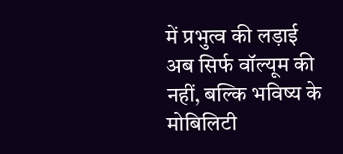में प्रभुत्व की लड़ाई अब सिर्फ वॉल्यूम की नहीं, बल्कि भविष्य के मोबिलिटी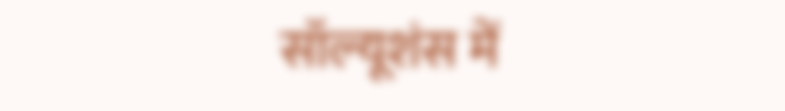सॉल्यूशंस में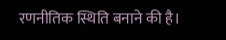रणनीतिक स्थिति बनाने की है।